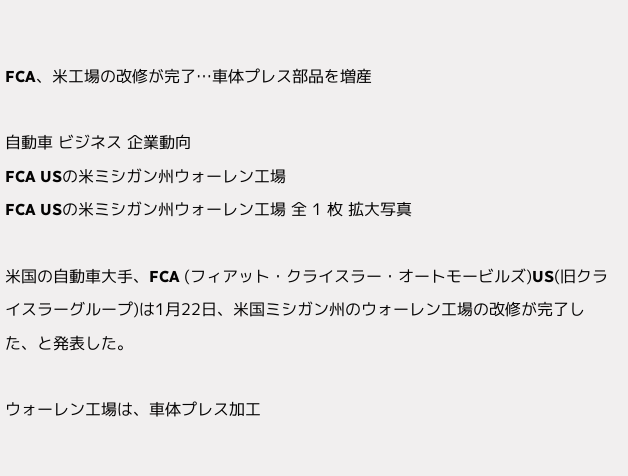FCA、米工場の改修が完了…車体プレス部品を増産

自動車 ビジネス 企業動向
FCA USの米ミシガン州ウォーレン工場
FCA USの米ミシガン州ウォーレン工場 全 1 枚 拡大写真

米国の自動車大手、FCA (フィアット・クライスラー・オートモービルズ)US(旧クライスラーグループ)は1月22日、米国ミシガン州のウォーレン工場の改修が完了した、と発表した。

ウォーレン工場は、車体プレス加工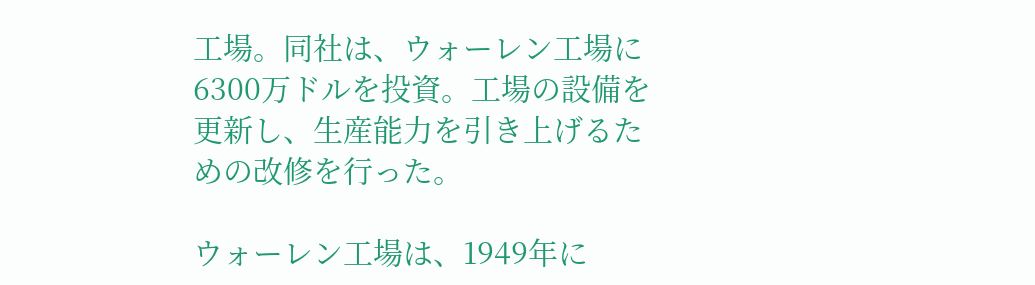工場。同社は、ウォーレン工場に6300万ドルを投資。工場の設備を更新し、生産能力を引き上げるための改修を行った。

ウォーレン工場は、1949年に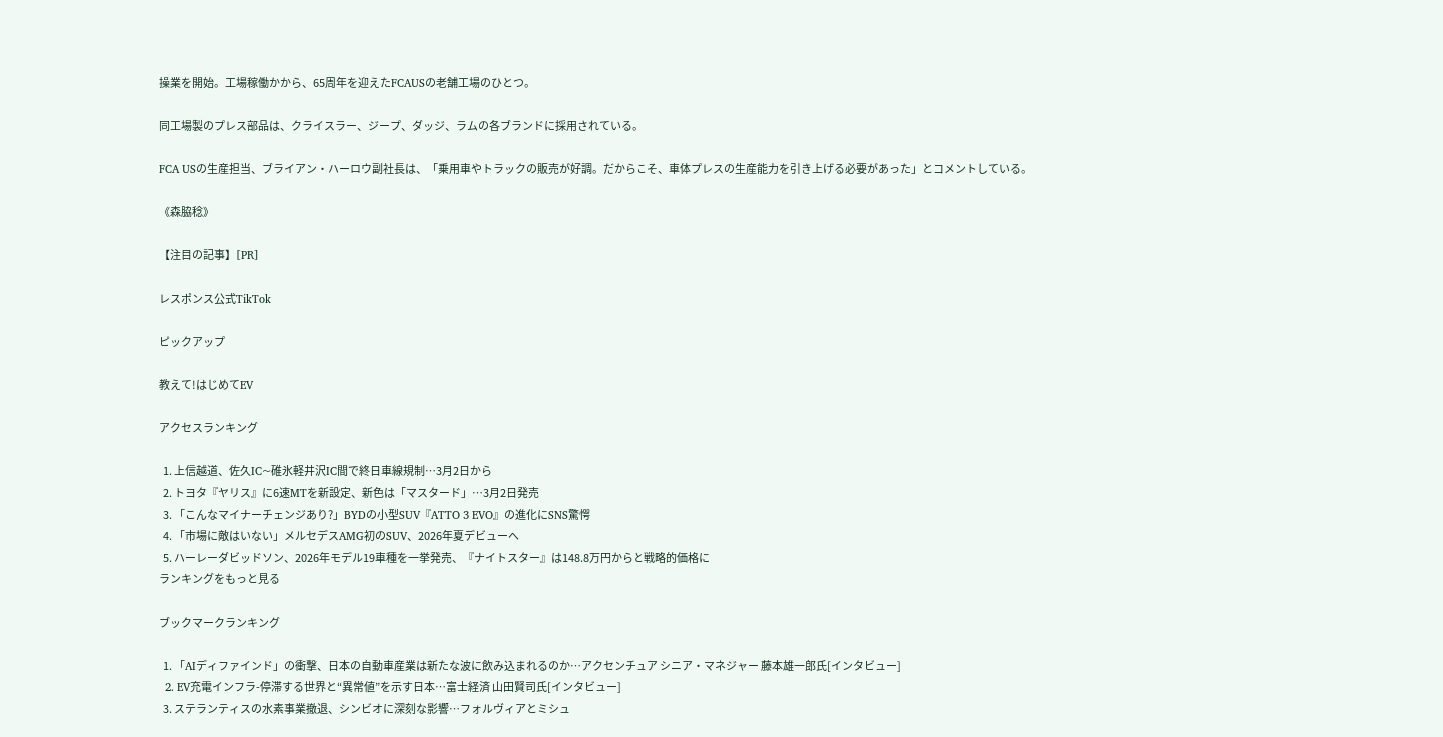操業を開始。工場稼働かから、65周年を迎えたFCAUSの老舗工場のひとつ。

同工場製のプレス部品は、クライスラー、ジープ、ダッジ、ラムの各ブランドに採用されている。

FCA USの生産担当、ブライアン・ハーロウ副社長は、「乗用車やトラックの販売が好調。だからこそ、車体プレスの生産能力を引き上げる必要があった」とコメントしている。

《森脇稔》

【注目の記事】[PR]

レスポンス公式TikTok

ピックアップ

教えて!はじめてEV

アクセスランキング

  1. 上信越道、佐久IC~碓氷軽井沢IC間で終日車線規制…3月2日から
  2. トヨタ『ヤリス』に6速MTを新設定、新色は「マスタード」…3月2日発売
  3. 「こんなマイナーチェンジあり?」BYDの小型SUV『ATTO 3 EVO』の進化にSNS驚愕
  4. 「市場に敵はいない」メルセデスAMG初のSUV、2026年夏デビューへ
  5. ハーレーダビッドソン、2026年モデル19車種を一挙発売、『ナイトスター』は148.8万円からと戦略的価格に
ランキングをもっと見る

ブックマークランキング

  1. 「AIディファインド」の衝撃、日本の自動車産業は新たな波に飲み込まれるのか…アクセンチュア シニア・マネジャー 藤本雄一郎氏[インタビュー]
  2. EV充電インフラ-停滞する世界と“異常値”を示す日本…富士経済 山田賢司氏[インタビュー]
  3. ステランティスの水素事業撤退、シンビオに深刻な影響…フォルヴィアとミシュ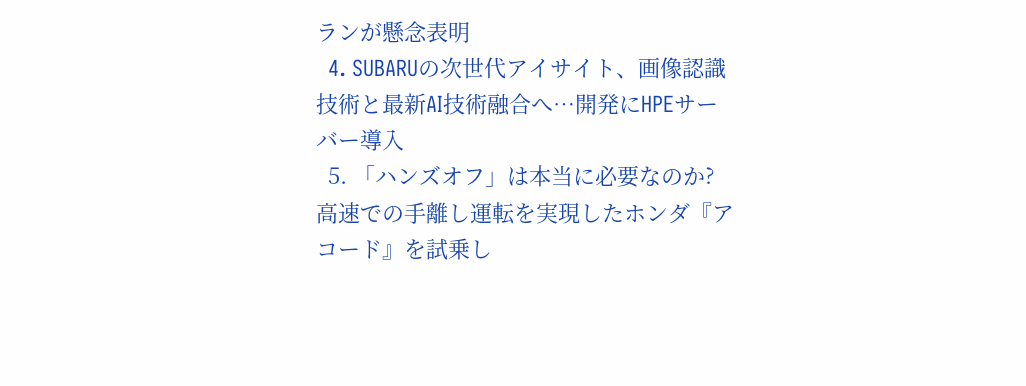ランが懸念表明
  4. SUBARUの次世代アイサイト、画像認識技術と最新AI技術融合へ…開発にHPEサーバー導入
  5. 「ハンズオフ」は本当に必要なのか? 高速での手離し運転を実現したホンダ『アコード』を試乗し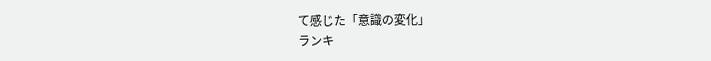て感じた「意識の変化」
ランキ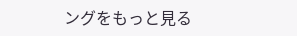ングをもっと見る